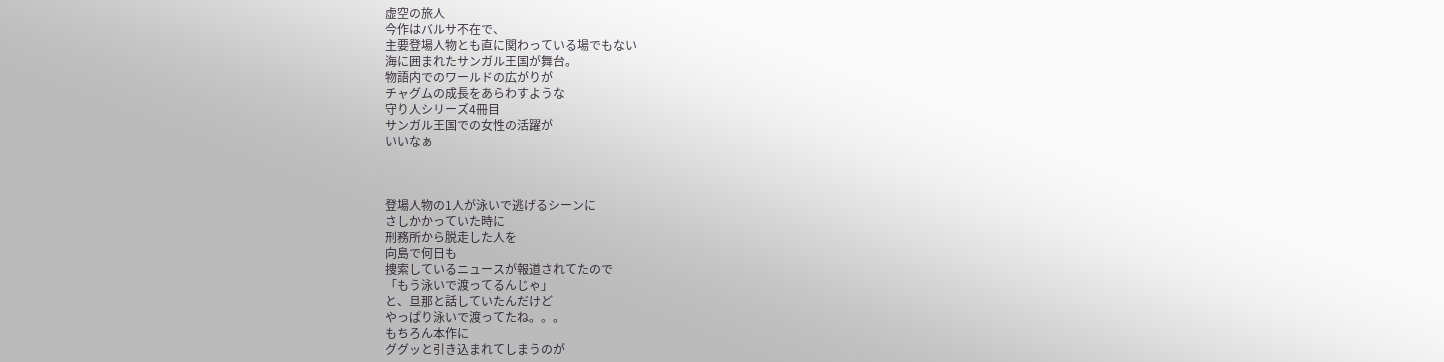虚空の旅人
今作はバルサ不在で、
主要登場人物とも直に関わっている場でもない
海に囲まれたサンガル王国が舞台。
物語内でのワールドの広がりが
チャグムの成長をあらわすような
守り人シリーズ4冊目
サンガル王国での女性の活躍が
いいなぁ



登場人物の1人が泳いで逃げるシーンに
さしかかっていた時に
刑務所から脱走した人を
向島で何日も
捜索しているニュースが報道されてたので
「もう泳いで渡ってるんじゃ」
と、旦那と話していたんだけど
やっぱり泳いで渡ってたね。。。
もちろん本作に
ググッと引き込まれてしまうのが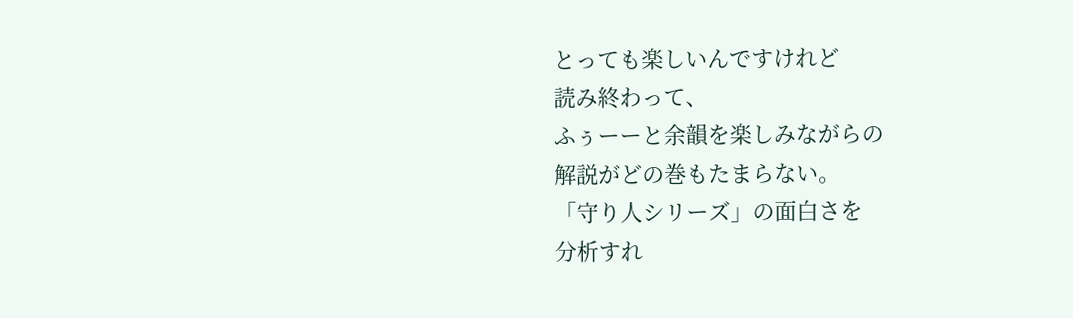とっても楽しいんですけれど
読み終わって、
ふぅーーと余韻を楽しみながらの
解説がどの巻もたまらない。
「守り人シリーズ」の面白さを
分析すれ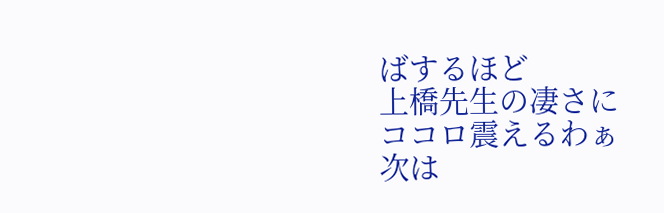ばするほど
上橋先生の凄さにココロ震えるわぁ
次は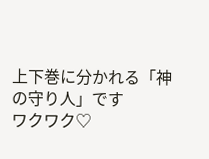上下巻に分かれる「神の守り人」です
ワクワク♡